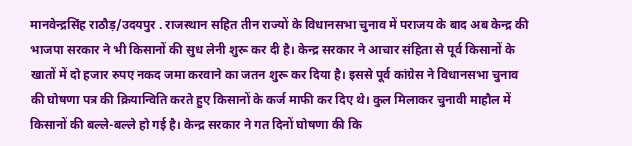मानवेन्द्रसिंह राठौड़/उदयपुर . राजस्थान सहित तीन राज्यों के विधानसभा चुनाव में पराजय के बाद अब केन्द्र की भाजपा सरकार ने भी किसानों की सुध लेनी शुरू कर दी है। केन्द्र सरकार ने आचार संहिता से पूर्व किसानों के खातों में दो हजार रुपए नकद जमा करवाने का जतन शुरू कर दिया है। इससे पूर्व कांग्रेस ने विधानसभा चुनाव की घोषणा पत्र की क्रियान्विति करते हुए किसानों के कर्ज माफी कर दिए थे। कुल मिलाकर चुनावी माहौल में किसानों की बल्ले-बल्ले हो गई है। केन्द्र सरकार ने गत दिनों घोषणा की कि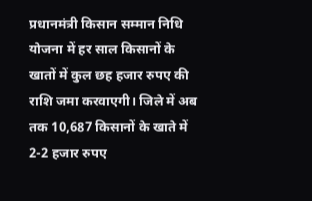प्रधानमंत्री किसान सम्मान निधि योजना में हर साल किसानों के खातों में कुल छह हजार रुपए की राशि जमा करवाएगी। जिले में अब तक 10,687 किसानों के खाते में 2-2 हजार रुपए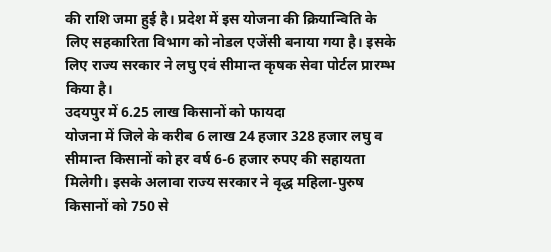की राशि जमा हुई है। प्रदेश में इस योजना की क्रियान्विति के लिए सहकारिता विभाग को नोडल एजेंसी बनाया गया है। इसके लिए राज्य सरकार ने लघु एवं सीमान्त कृषक सेवा पोर्टल प्रारम्भ किया है।
उदयपुर में 6.25 लाख किसानों को फायदा
योजना में जिले के करीब 6 लाख 24 हजार 328 हजार लघु व सीमान्त किसानों को हर वर्ष 6-6 हजार रुपए की सहायता मिलेगी। इसके अलावा राज्य सरकार ने वृद्ध महिला-पुरुष किसानों को 750 से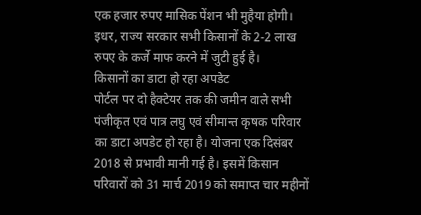एक हजार रुपए मासिक पेंशन भी मुहैया होगी। इधर, राज्य सरकार सभी किसानों के 2-2 लाख रुपए के कर्जे माफ करने में जुटी हुई है।
किसानों का डाटा हो रहा अपडेट
पोर्टल पर दो हैक्टेयर तक की जमीन वाले सभी पंजीकृत एवं पात्र लघु एवं सीमान्त कृषक परिवार का डाटा अपडेट हो रहा है। योजना एक दिसंबर 2018 से प्रभावी मानी गई है। इसमें किसान परिवारों को 31 मार्च 2019 को समाप्त चार महीनों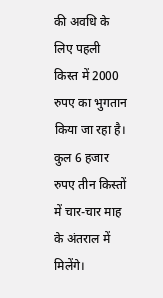की अवधि के लिए पहली किस्त में 2000 रुपए का भुगतान किया जा रहा है। कुल 6 हजार रुपए तीन किस्तों में चार-चार माह के अंतराल में मिलेंगे।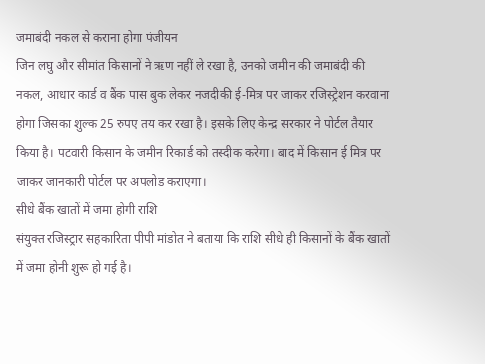जमाबंदी नकल से कराना होगा पंजीयन
जिन लघु और सीमांत किसानों ने ऋण नहीं ले रखा है, उनको जमीन की जमाबंदी की नकल, आधार कार्ड व बैंक पास बुक लेकर नजदीकी ई-मित्र पर जाकर रजिस्ट्रेशन करवाना होगा जिसका शुल्क 25 रुपए तय कर रखा है। इसके लिए केन्द्र सरकार ने पोर्टल तैयार किया है। पटवारी किसान के जमीन रिकार्ड को तस्दीक करेगा। बाद में किसान ई मित्र पर जाकर जानकारी पोर्टल पर अपलोड कराएगा।
सीधे बैंक खातों में जमा होगी राशि
संयुक्त रजिस्ट्रार सहकारिता पीपी मांडोत ने बताया कि राशि सीधे ही किसानों के बैंक खातों में जमा होनी शुरू हो गई है।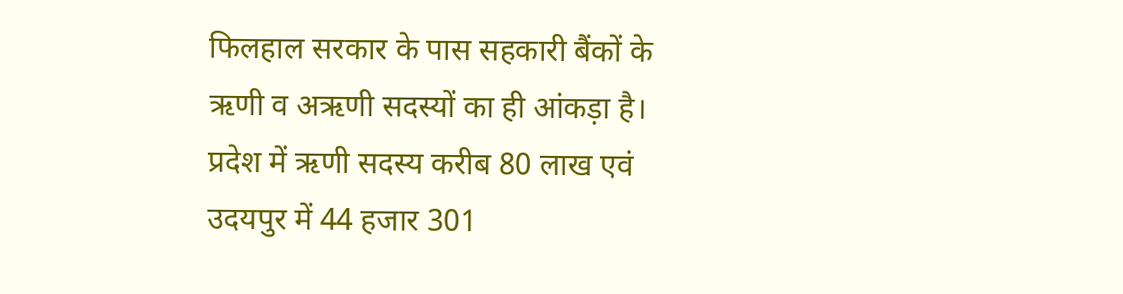फिलहाल सरकार के पास सहकारी बैंकों के ऋणी व अऋणी सदस्यों का ही आंकड़ा है। प्रदेश में ऋणी सदस्य करीब 80 लाख एवं उदयपुर में 44 हजार 301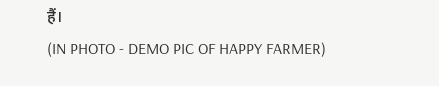हैं।
(IN PHOTO - DEMO PIC OF HAPPY FARMER)